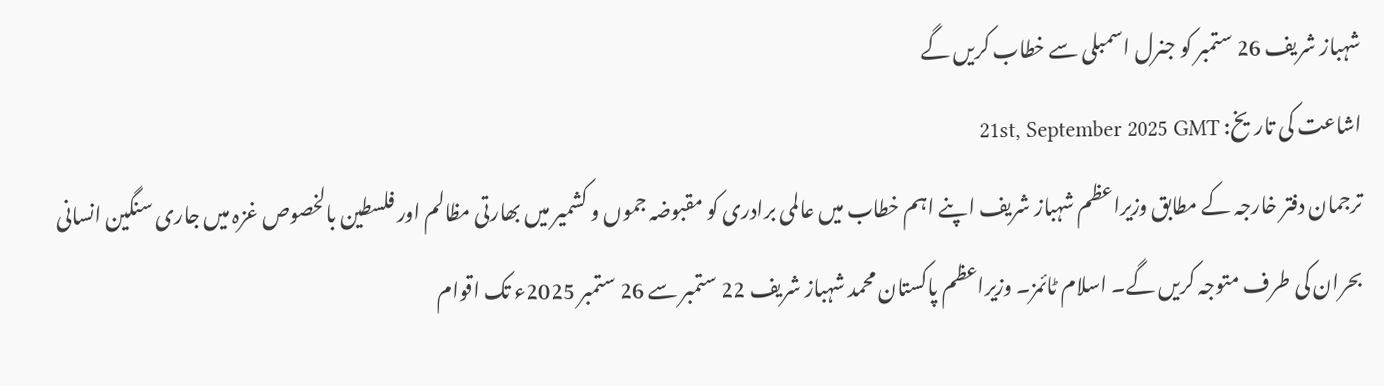شہباز شریف 26 ستمبر کو جنرل اسمبلی سے خطاب کریں گے
اشاعت کی تاریخ: 21st, September 2025 GMT
ترجمان دفتر خارجہ کے مطابق وزیراعظم شہباز شریف اپنے اہم خطاب میں عالمی برادری کو مقبوضہ جموں و کشمیر میں بھارتی مظالم اور فلسطین بالخصوص غزہ میں جاری سنگین انسانی بحران کی طرف متوجہ کریں گے۔ اسلام ٹائمز۔ وزیراعظم پاکستان محمد شہباز شریف 22 ستمبر سے 26 ستمبر 2025ء تک اقوام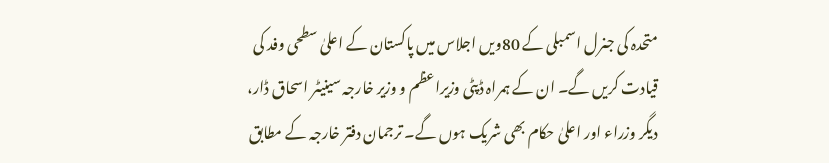متحدہ کی جنرل اسمبلی کے 80ویں اجلاس میں پاکستان کے اعلیٰ سطحی وفد کی قیادت کریں گے۔ ان کے ہمراہ ڈپٹی وزیراعظم و وزیر خارجہ سینیٹر اسحاق ڈار، دیگر وزراء اور اعلیٰ حکام بھی شریک ہوں گے۔ ترجمان دفتر خارجہ کے مطابق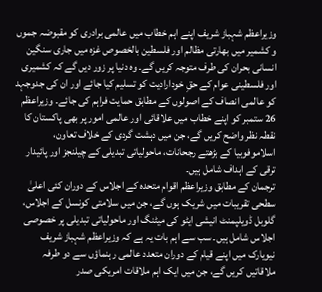وزیراعظم شہباز شریف اپنے اہم خطاب میں عالمی برادری کو مقبوضہ جموں و کشمیر میں بھارتی مظالم اور فلسطین بالخصوص غزہ میں جاری سنگین انسانی بحران کی طرف متوجہ کریں گے۔ وہ دنیا پر زور دیں گے کہ کشمیری اور فلسطینی عوام کے حقِ خودارادیت کو تسلیم کیا جائے اور ان کی جدوجہد کو عالمی انصاف کے اصولوں کے مطابق حمایت فراہم کی جائے۔ وزیراعظم 26 ستمبر کو اپنے خطاب میں علاقائی اور عالمی امور پر بھی پاکستان کا نقطہ نظر واضح کریں گے، جن میں دہشت گردی کے خلاف تعاون، اسلاموفوبیا کے بڑھتے رجحانات، ماحولیاتی تبدیلی کے چیلنجز اور پائیدار ترقی کے اہداف شامل ہیں۔
ترجمان کے مطابق وزیراعظم اقوام متحدہ کے اجلاس کے دوران کئی اعلیٰ سطحی تقریبات میں شریک ہوں گے، جن میں سلامتی کونسل کے اجلاس، گلوبل ڈویلپمنٹ انیشی ایٹو کی میٹنگ اور ماحولیاتی تبدیلی پر خصوصی اجلاس شامل ہیں۔ سب سے اہم بات یہ ہے کہ وزیراعظم شہباز شریف نیویارک میں اپنے قیام کے دوران متعدد عالمی رہنماؤں سے دو طرفہ ملاقاتیں کریں گے، جن میں ایک اہم ملاقات امریکی صدر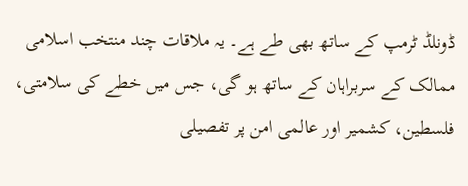ڈونلڈ ٹرمپ کے ساتھ بھی طے ہے۔ یہ ملاقات چند منتخب اسلامی ممالک کے سربراہان کے ساتھ ہو گی، جس میں خطے کی سلامتی، فلسطین، کشمیر اور عالمی امن پر تفصیلی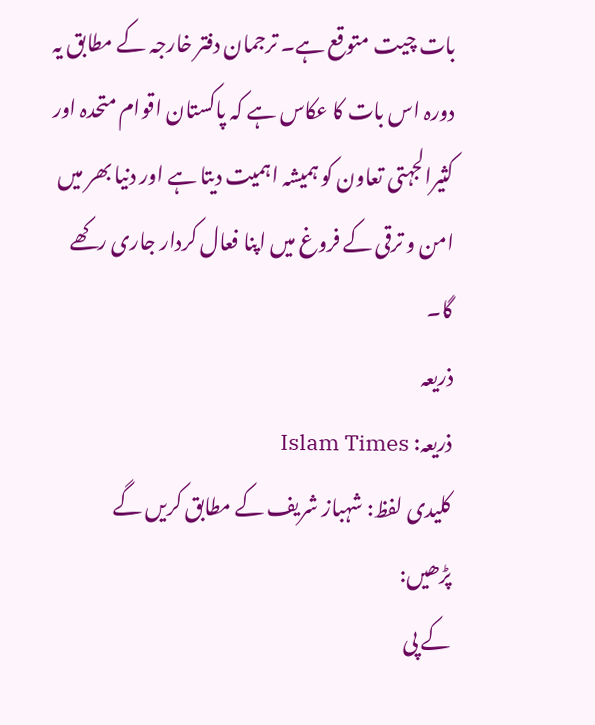بات چیت متوقع ہے۔ ترجمان دفتر خارجہ کے مطابق یہ دورہ اس بات کا عکاس ہے کہ پاکستان اقوام متحدہ اور کثیرالجہتی تعاون کو ہمیشہ اہمیت دیتا ہے اور دنیا بھر میں امن و ترقی کے فروغ میں اپنا فعال کردار جاری رکھے گا۔
ذریعہ
ذریعہ: Islam Times
کلیدی لفظ: شہباز شریف کے مطابق کریں گے
پڑھیں:
کے پی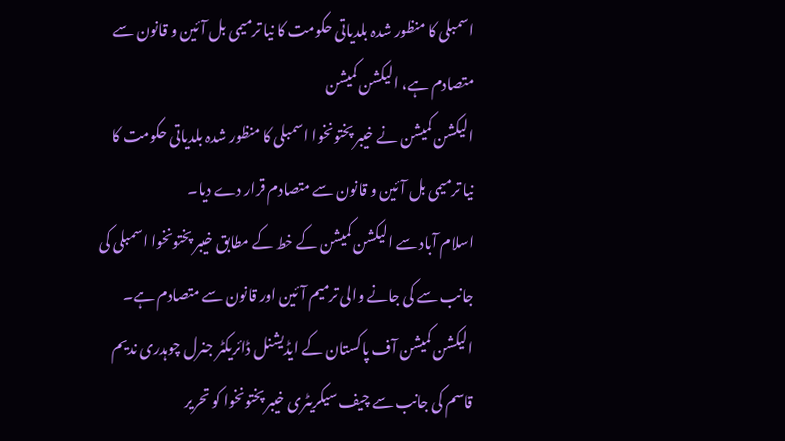اسمبلی کا منظور شدہ بلدیاتی حکومت کا نیا ترمیمی بل آئین و قانون سے متصادم ہے، الیکشن کمیشن
الیکشن کمیشن نے خیبر پختونخوا اسمبلی کا منظور شدہ بلدیاتی حکومت کا نیا ترمیمی بل آئین و قانون سے متصادم قرار دے دیا۔
اسلام آباد سے الیکشن کمیشن کے خط کے مطابق خیبر پختونخوا اسمبلی کی جانب سے کی جانے والی ترمیم آئین اور قانون سے متصادم ہے۔
الیکشن کمیشن آف پاکستان کے ایڈیشنل ڈائریکٹر جنرل چوہدری ندیم قاسم کی جانب سے چیف سیکریٹری خیبر پختونخوا کو تحریر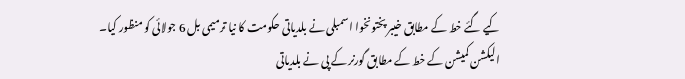کیے گئے خط کے مطابق خیبر پختونخوا اسمبلی نے بلدیاتی حکومت کا نیا ترمیمی بل 6 جولائی کو منظور کیا۔
الیکشن کمیشن کے خط کے مطابق گورنر کے پی نے بلدیاتی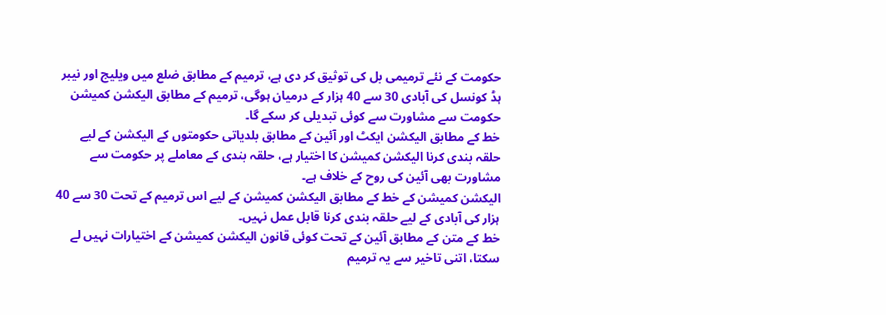حکومت کے نئے ترمیمی بل کی توثیق کر دی ہے، ترمیم کے مطابق ضلع میں ویلیج اور نیبر ہڈ کونسل کی آبادی 30 سے 40 ہزار کے درمیان ہوگی، ترمیم کے مطابق الیکشن کمیشن حکومت سے مشاورت سے کوئی تبدیلی کر سکے گا۔
خط کے مطابق الیکشن ایکٹ اور آئین کے مطابق بلدیاتی حکومتوں کے الیکشن کے لیے حلقہ بندی کرنا الیکشن کمیشن کا اختیار ہے، حلقہ بندی کے معاملے پر حکومت سے مشاورت بھی آئین کی روح کے خلاف ہے۔
الیکشن کمیشن کے خط کے مطابق الیکشن کمیشن کے لیے اس ترمیم کے تحت 30 سے 40 ہزار کی آبادی کے لیے حلقہ بندی کرنا قابل عمل نہیں۔
خط کے متن کے مطابق آئین کے تحت کوئی قانون الیکشن کمیشن کے اختیارات نہیں لے سکتا، اتنی تاخیر سے یہ ترمیم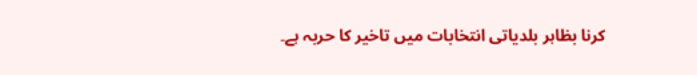کرنا بظاہر بلدیاتی انتخابات میں تاخیر کا حربہ ہے۔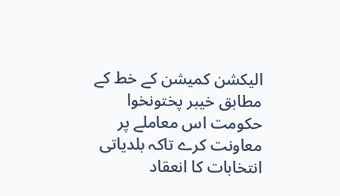الیکشن کمیشن کے خط کے مطابق خیبر پختونخوا حکومت اس معاملے پر معاونت کرے تاکہ بلدیاتی انتخابات کا انعقاد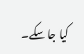کیا جا سکے۔